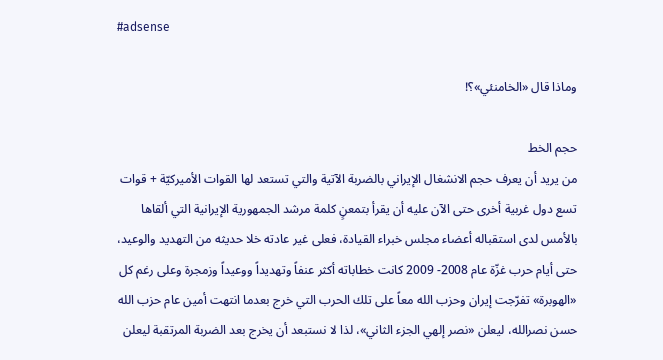#adsense

وماذا قال «الخامنئي»؟!

حجم الخط
من يريد أن يعرف حجم الانشغال الإيراني بالضربة الآتية والتي تستعد لها القوات الأميركيّة + قوات تسع دول غربية أخرى حتى الآن عليه أن يقرأ بتمعنٍ كلمة مرشد الجمهورية الإيرانية التي ألقاها بالأمس لدى استقباله أعضاء مجلس خبراء القيادة، فعلى غير عادته خلا حديثه من التهديد والوعيد، حتى أيام حرب غزّة عام 2008- 2009 كانت خطاباته أكثر عنفاً وتهديداً ووعيداً وزمجرة وعلى رغم كل «الهوبرة» تفرّجت إيران وحزب الله معاً على تلك الحرب التي خرج بعدما انتهت أمين عام حزب الله حسن نصرالله، ليعلن «نصر إلهي الجزء الثاني»، لذا لا نستبعد أن يخرج بعد الضربة المرتقبة ليعلن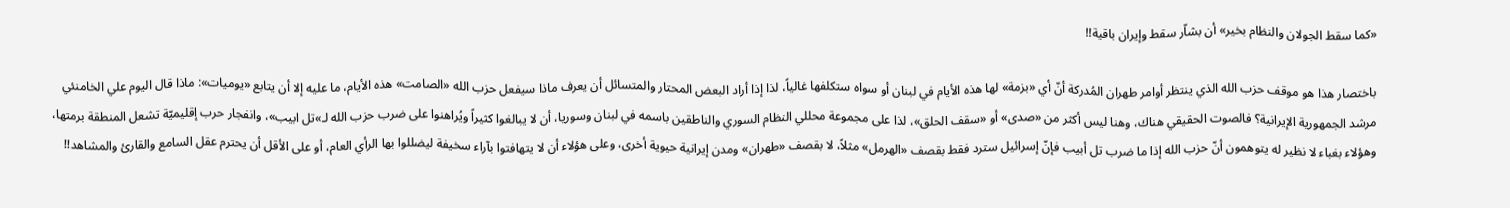«كما سقط الجولان والنظام بخير» أن بشاّر سقط وإيران باقية!!

باختصار هذا هو موقف حزب الله الذي ينتظر أوامر طهران المُدركة أنّ أي «بزمة» لها هذه الأيام في لبنان أو سواه ستكلفها غالياً، لذا إذا أراد البعض المحتار والمتسائل أن يعرف ماذا سيفعل حزب الله «الصامت» هذه الأيام، ما عليه إلا أن يتابع «يوميات»: ماذا قال اليوم علي الخامنئي مرشد الجمهورية الإيرانية؟ فالصوت الحقيقي هناك، وهنا ليس أكثر من «صدى» أو «سقف الحلق»، لذا على مجموعة محللي النظام السوري والناطقين باسمه في لبنان وسوريا، أن لا يبالغوا كثيراً ويُراهنوا على ضرب حزب الله لـ»تل ابيب»، وانفجار حرب إقليميّة تشعل المنطقة برمتها، وهؤلاء بغباء لا نظير له يتوهمون أنّ حزب الله إذا ما ضرب تل أبيب فإنّ إسرائيل سترد فقط بقصف «الهرمل» مثلاً، لا بقصف «طهران» ومدن إيرانية حيوية أخرى، وعلى هؤلاء أن لا يتهافتوا بآراء سخيفة ليضللوا بها الرأي العام، أو على الأقل أن يحترم عقل السامع والقارئ والمشاهد!!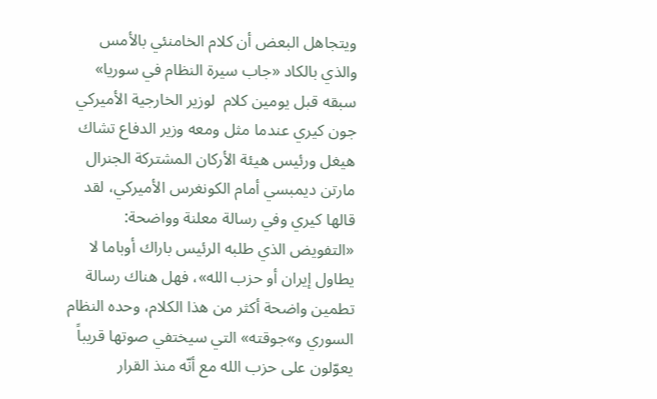ويتجاهل البعض أن كلام الخامنئي بالأمس والذي بالكاد «جاب سيرة النظام في سوريا» سبقه قبل يومين كلام  لوزير الخارجية الأميركي جون كيري عندما مثل ومعه وزير الدفاع تشاك هيغل ورئيس هيئة الأركان المشتركة الجنرال مارتن ديمبسي أمام الكونغرس الأميركي، لقد قالها كيري وفي رسالة معلنة وواضحة: «التفويض الذي طلبه الرئيس باراك أوباما لا يطاول إيران أو حزب الله»، فهل هناك رسالة تطمين واضحة أكثر من هذا الكلام، وحده النظام السوري و»جوقته» التي سيختفي صوتها قريباً يعوّلون على حزب الله مع أنّه منذ القرار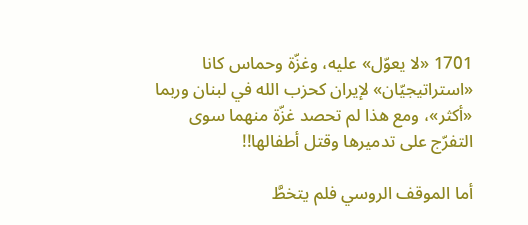1701 «لا يعوّل» عليه، وغزّة وحماس كانا «استراتيجيّان» لإيران كحزب الله في لبنان وربما «أكثر»، ومع هذا لم تحصد غزّة منهما سوى التفرّج على تدميرها وقتل أطفالها!!

أما الموقف الروسي فلم يتخطَّ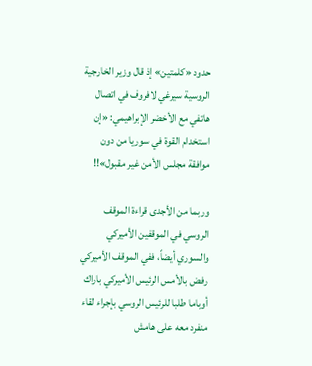حدود «كلمتين» إذ قال وزير الخارجية الروسية سيرغي لافروف في اتصال هاتفي مع الأخضر الإبراهيمي: «إن استخدام القوة في سوريا من دون موافقة مجلس الأمن غير مقبول»!!

وربما من الأجدى قراءة الموقف الروسي في الموقفين الأميركي والسوري أيضاً، ففي الموقف الأميركي رفض بالأمس الرئيس الأميركي باراك أوباما طلبا للرئيس الروسي بإجراء لقاء منفرد معه على هامش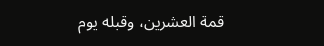قمة العشرين، وقبله يوم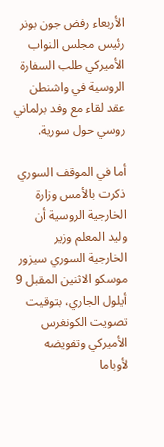الأربعاء رفض جون بونر رئيس مجلس النواب الأميركي طلب السفارة الروسية في واشنطن عقد لقاء مع وفد برلماني روسي حول سورية.

أما في الموقف السوري ذكرت بالأمس وزارة الخارجية الروسية أن وليد المعلم وزير الخارجية السوري سيزور موسكو الاثنين المقبل 9 أيلول الجاري، بتوقيت تصويت الكونغرس الأميركي وتفويضه لأوباما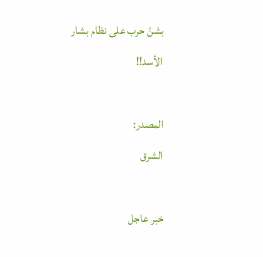بشنّ حرب على نظام بشار الأسد!!

المصدر:
الشرق

خبر عاجل